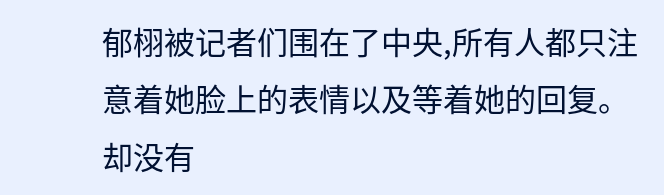郁栩被记者们围在了中央,所有人都只注意着她脸上的表情以及等着她的回复。
却没有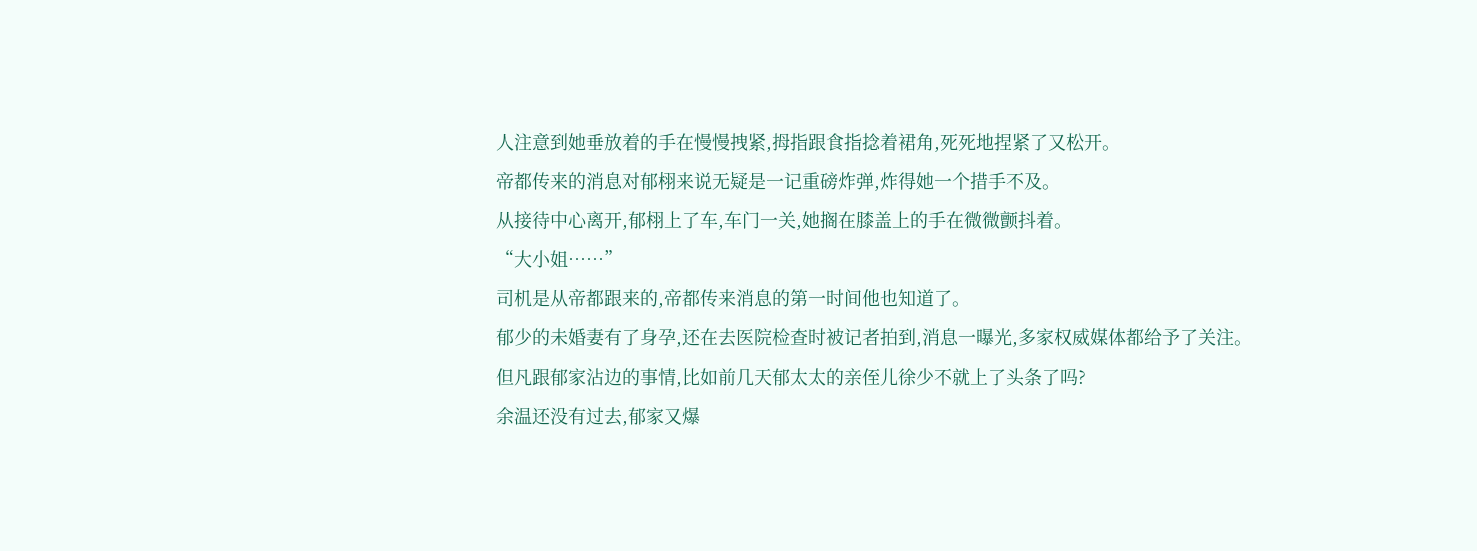人注意到她垂放着的手在慢慢拽紧,拇指跟食指捻着裙角,死死地捏紧了又松开。
帝都传来的消息对郁栩来说无疑是一记重磅炸弹,炸得她一个措手不及。
从接待中心离开,郁栩上了车,车门一关,她搁在膝盖上的手在微微颤抖着。
“大小姐……”
司机是从帝都跟来的,帝都传来消息的第一时间他也知道了。
郁少的未婚妻有了身孕,还在去医院检查时被记者拍到,消息一曝光,多家权威媒体都给予了关注。
但凡跟郁家沾边的事情,比如前几天郁太太的亲侄儿徐少不就上了头条了吗?
余温还没有过去,郁家又爆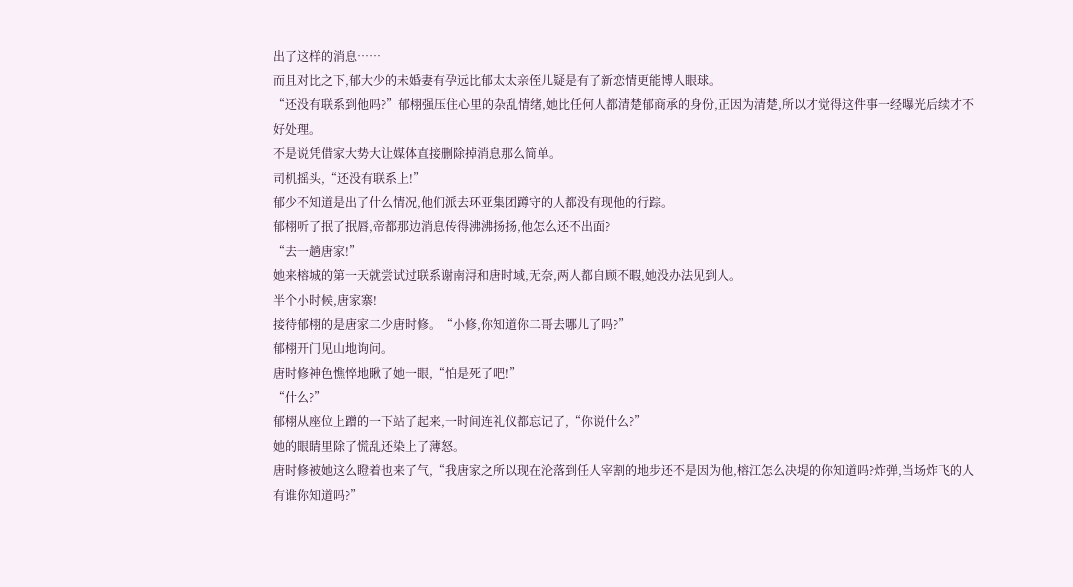出了这样的消息……
而且对比之下,郁大少的未婚妻有孕远比郁太太亲侄儿疑是有了新恋情更能博人眼球。
“还没有联系到他吗?”郁栩强压住心里的杂乱情绪,她比任何人都清楚郁商承的身份,正因为清楚,所以才觉得这件事一经曝光后续才不好处理。
不是说凭借家大势大让媒体直接删除掉消息那么简单。
司机摇头,“还没有联系上!”
郁少不知道是出了什么情况,他们派去环亚集团蹲守的人都没有现他的行踪。
郁栩听了抿了抿唇,帝都那边消息传得沸沸扬扬,他怎么还不出面?
“去一趟唐家!”
她来榕城的第一天就尝试过联系谢南浔和唐时域,无奈,两人都自顾不暇,她没办法见到人。
半个小时候,唐家寨!
接待郁栩的是唐家二少唐时修。“小修,你知道你二哥去哪儿了吗?”
郁栩开门见山地询问。
唐时修神色憔悴地瞅了她一眼,“怕是死了吧!”
“什么?”
郁栩从座位上蹭的一下站了起来,一时间连礼仪都忘记了,“你说什么?”
她的眼睛里除了慌乱还染上了薄怒。
唐时修被她这么瞪着也来了气,“我唐家之所以现在沦落到任人宰割的地步还不是因为他,榕江怎么决堤的你知道吗?炸弹,当场炸飞的人有谁你知道吗?”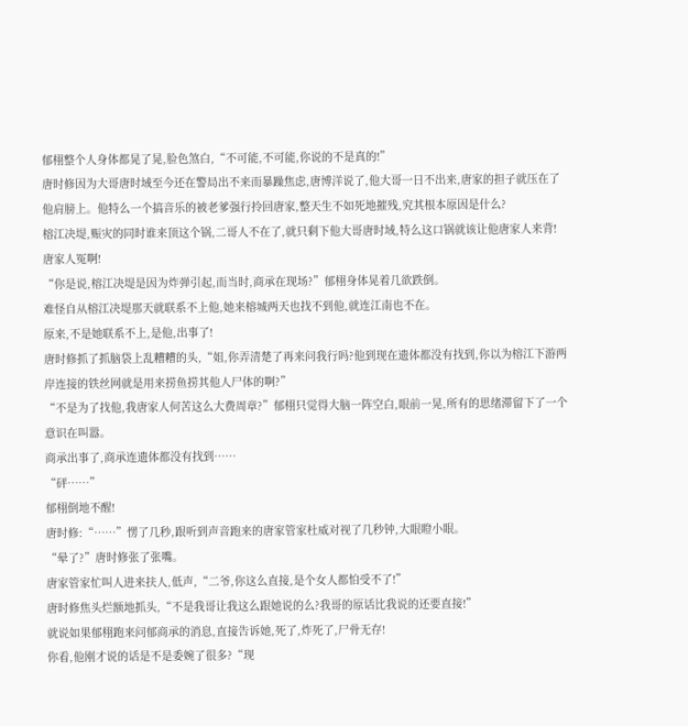郁栩整个人身体都晃了晃,脸色煞白,“不可能,不可能,你说的不是真的!”
唐时修因为大哥唐时域至今还在警局出不来而暴躁焦虑,唐博洋说了,他大哥一日不出来,唐家的担子就压在了他肩膀上。他特么一个搞音乐的被老爹强行拎回唐家,整天生不如死地摧残,究其根本原因是什么?
榕江决堤,赈灾的同时谁来顶这个锅,二哥人不在了,就只剩下他大哥唐时域,特么这口锅就该让他唐家人来背!
唐家人冤啊!
“你是说,榕江决堤是因为炸弹引起,而当时,商承在现场?”郁栩身体晃着几欲跌倒。
难怪自从榕江决堤那天就联系不上他,她来榕城两天也找不到他,就连江南也不在。
原来,不是她联系不上,是他,出事了!
唐时修抓了抓脑袋上乱糟糟的头,“姐,你弄清楚了再来问我行吗?他到现在遗体都没有找到,你以为榕江下游两岸连接的铁丝网就是用来捞鱼捞其他人尸体的啊?”
“不是为了找他,我唐家人何苦这么大费周章?”郁栩只觉得大脑一阵空白,眼前一晃,所有的思绪滞留下了一个意识在叫嚣。
商承出事了,商承连遗体都没有找到……
“砰……”
郁栩倒地不醒!
唐时修:“……”愣了几秒,跟听到声音跑来的唐家管家杜威对视了几秒钟,大眼瞪小眼。
“晕了?”唐时修张了张嘴。
唐家管家忙叫人进来扶人,低声,“二爷,你这么直接,是个女人都怕受不了!”
唐时修焦头烂额地抓头,“不是我哥让我这么跟她说的么?我哥的原话比我说的还要直接!”
就说如果郁栩跑来问郁商承的消息,直接告诉她,死了,炸死了,尸骨无存!
你看,他刚才说的话是不是委婉了很多?“现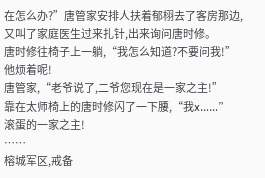在怎么办?”唐管家安排人扶着郁栩去了客房那边,又叫了家庭医生过来扎针,出来询问唐时修。
唐时修往椅子上一躺,“我怎么知道?不要问我!”
他烦着呢!
唐管家,“老爷说了,二爷您现在是一家之主!”
靠在太师椅上的唐时修闪了一下腰,“我x……”
滚蛋的一家之主!
……
榕城军区,戒备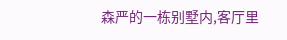森严的一栋别墅内,客厅里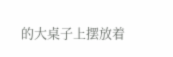的大桌子上摆放着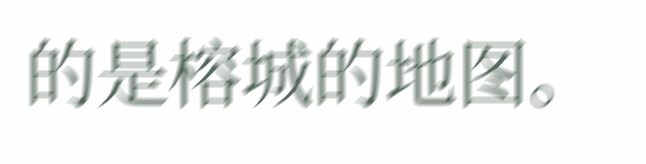的是榕城的地图。